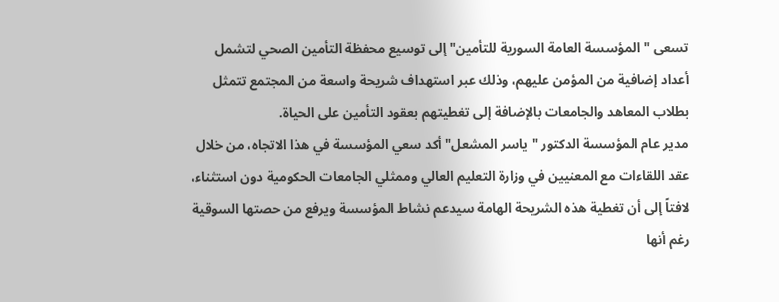تسعى "المؤسسة العامة السورية للتأمين" إلى توسيع محفظة التأمين الصحي لتشمل أعداد إضافية من المؤمن عليهم، وذلك عبر استهداف شريحة واسعة من المجتمع تتمثل بطلاب المعاهد والجامعات بالإضافة إلى تغطيتهم بعقود التأمين على الحياة.
مدير عام المؤسسة الدكتور "ياسر المشعل" أكد سعي المؤسسة في هذا الاتجاه، من خلال عقد اللقاءات مع المعنيين في وزارة التعليم العالي وممثلي الجامعات الحكومية دون استثناء، لافتاً إلى أن تغطية هذه الشريحة الهامة سيدعم نشاط المؤسسة ويرفع من حصتها السوقية رغم أنها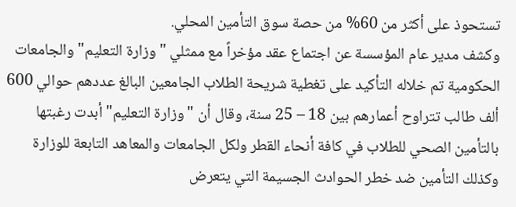تستحوذ على أكثر من 60% من حصة سوق التأمين المحلي.
وكشف مدير عام المؤسسة عن اجتماع عقد مؤخراً مع ممثلي "وزارة التعليم" والجامعات الحكومية تم خلاله التأكيد على تغطية شريحة الطلاب الجامعين البالغ عددهم حوالي 600 ألف طالب تتراوح أعمارهم بين 18 – 25 سنة، وقال أن "وزارة التعليم" أبدت رغبتها بالتأمين الصحي للطلاب في كافة أنحاء القطر ولكل الجامعات والمعاهد التابعة للوزارة وكذلك التأمين ضد خطر الحوادث الجسيمة التي يتعرض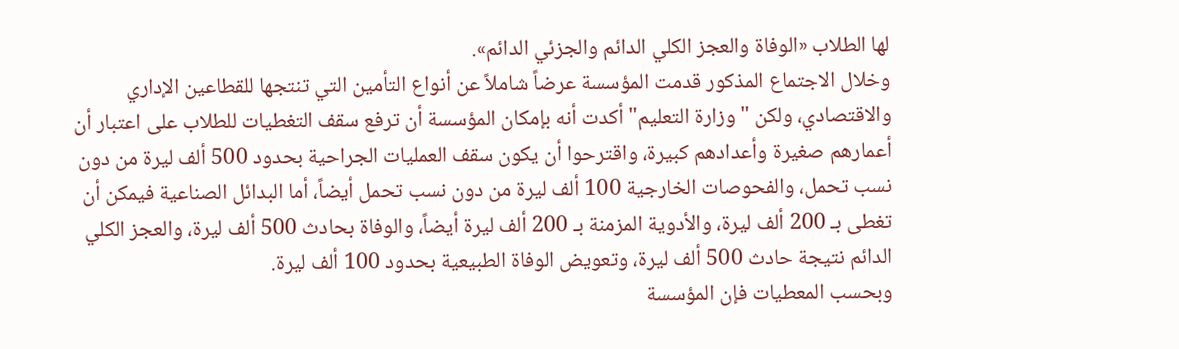لها الطلاب «الوفاة والعجز الكلي الدائم والجزئي الدائم».
وخلال الاجتماع المذكور قدمت المؤسسة عرضاً شاملاً عن أنواع التأمين التي تنتجها للقطاعين الإداري والاقتصادي، ولكن "وزارة التعليم" أكدت أنه بإمكان المؤسسة أن ترفع سقف التغطيات للطلاب على اعتبار أن أعمارهم صغيرة وأعدادهم كبيرة، واقترحوا أن يكون سقف العمليات الجراحية بحدود 500 ألف ليرة من دون نسب تحمل، والفحوصات الخارجية 100 ألف ليرة من دون نسب تحمل أيضاً، أما البدائل الصناعية فيمكن أن تغطى بـ 200 ألف ليرة، والأدوية المزمنة بـ 200 ألف ليرة أيضاً، والوفاة بحادث 500 ألف ليرة، والعجز الكلي الدائم نتيجة حادث 500 ألف ليرة، وتعويض الوفاة الطبيعية بحدود 100 ألف ليرة.
وبحسب المعطيات فإن المؤسسة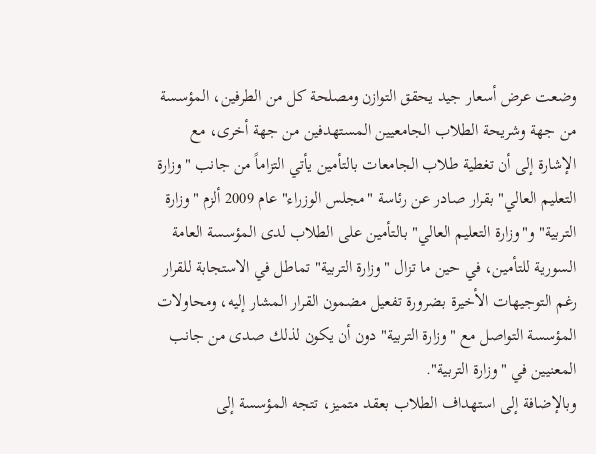وضعت عرض أسعار جيد يحقق التوازن ومصلحة كل من الطرفين، المؤسسة من جهة وشريحة الطلاب الجامعيين المستهدفين من جهة أخرى، مع الإشارة إلى أن تغطية طلاب الجامعات بالتأمين يأتي التزاماً من جانب "وزارة التعليم العالي" بقرار صادر عن رئاسة "مجلس الوزراء" عام 2009 ألزم "وزارة التربية" و"وزارة التعليم العالي" بالتأمين على الطلاب لدى المؤسسة العامة السورية للتأمين، في حين ما تزال "وزارة التربية" تماطل في الاستجابة للقرار رغم التوجيهات الأخيرة بضرورة تفعيل مضمون القرار المشار إليه، ومحاولات المؤسسة التواصل مع "وزارة التربية" دون أن يكون لذلك صدى من جانب المعنيين في "وزارة التربية".
وبالإضافة إلى استهداف الطلاب بعقد متميز، تتجه المؤسسة إلى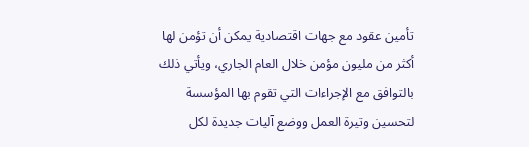تأمين عقود مع جهات اقتصادية يمكن أن تؤمن لها أكثر من مليون مؤمن خلال العام الجاري، ويأتي ذلك بالتوافق مع الإجراءات التي تقوم بها المؤسسة لتحسين وتيرة العمل ووضع آليات جديدة لكل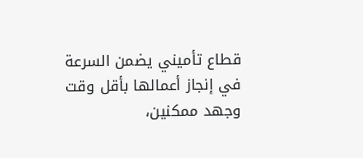قطاع تأميني يضمن السرعة في إنجاز أعمالها بأقل وقت وجهد ممكنين،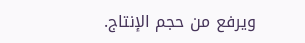ويرفع من حجم الإنتاج.